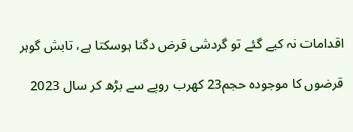اقدامات نہ کیے گئے تو گردشی قرض دگنا ہوسکتا ہے، تابش گوہر

قرضوں کا موجودہ حجم23 کھرب روپے سے بڑھ کر سال 2023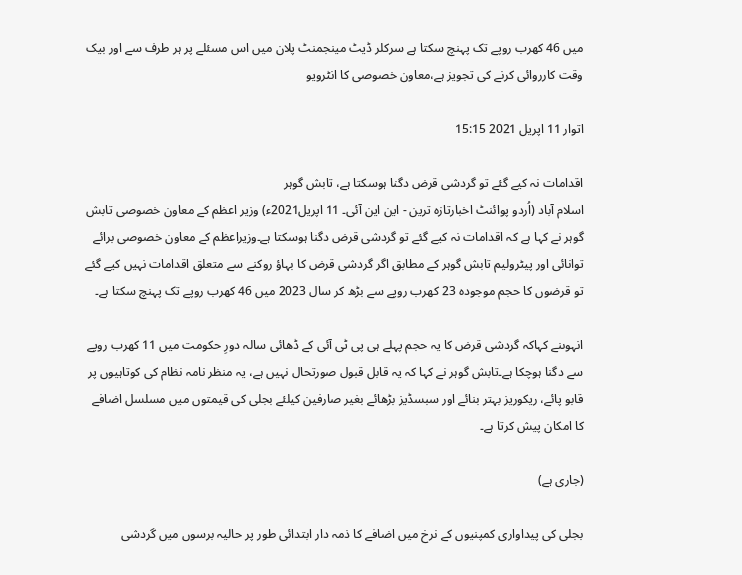میں 46 کھرب روپے تک پہنچ سکتا ہے سرکلر ڈیٹ مینجمنٹ پلان میں اس مسئلے پر ہر طرف سے اور بیک وقت کارروائی کرنے کی تجویز ہے،معاون خصوصی کا انٹرویو

اتوار 11 اپریل 2021 15:15

اقدامات نہ کیے گئے تو گردشی قرض دگنا ہوسکتا ہے، تابش گوہر
اسلام آباد (اُردو پوائنٹ اخبارتازہ ترین - این این آئی۔ 11 اپریل2021ء) وزیر اعظم کے معاون خصوصی تابش گوہر نے کہا ہے کہ اقدامات نہ کیے گئے تو گردشی قرض دگنا ہوسکتا ہے۔وزیراعظم کے معاون خصوصی برائے توانائی اور پیٹرولیم تابش گوہر کے مطابق اگر گردشی قرض کا بہاؤ روکنے سے متعلق اقدامات نہیں کیے گئے تو قرضوں کا حجم موجودہ 23 کھرب روپے سے بڑھ کر سال 2023 میں 46 کھرب روپے تک پہنچ سکتا ہے۔

انہوںنے کہاکہ گردشی قرض کا یہ حجم پہلے ہی پی ٹی آئی کے ڈھائی سالہ دورِ حکومت میں 11 کھرب روپے سے دگنا ہوچکا ہے۔تابش گوہر نے کہا کہ یہ قابل قبول صورتحال نہیں ہے، یہ منظر نامہ نظام کی کوتاہیوں پر قابو پائے، ریکوریز بہتر بنائے اور سبسڈیز بڑھائے بغیر صارفین کیلئے بجلی کی قیمتوں میں مسلسل اضافے کا امکان پیش کرتا ہے۔

(جاری ہے)

بجلی کی پیداواری کمپنیوں کے نرخ میں اضافے کا ذمہ دار ابتدائی طور پر حالیہ برسوں میں گردشی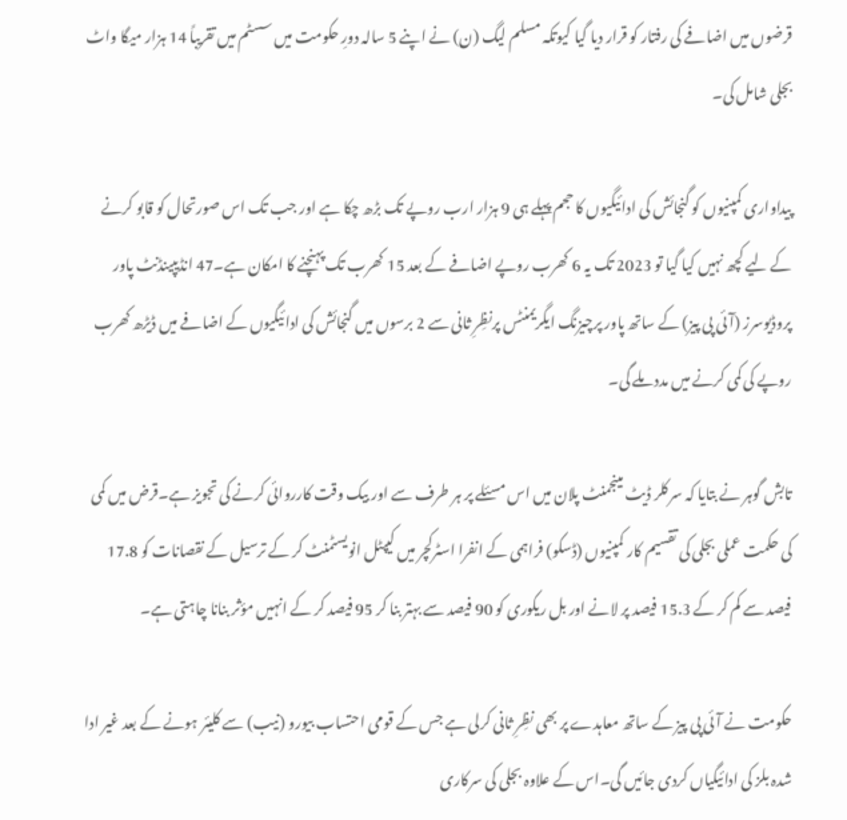قرضوں میں اضافے کی رفتار کو قرار دیا گیا کیوتکہ مسلم لیگ (ن) نے اپنے 5 سالہ دورِ حکومت میں سسٹم میں تقریباً 14 ہزار میگا واٹ بجلی شامل کی۔

پیداواری کمپنیوں کو گنجائش کی ادائیگیوں کا حجم پہلے ہی 9 ہزار ارب روپے تک بڑھ چکا ہے اور جب تک اس صورتحال کو قابو کرنے کے لیے کچھ نہیں کیا گیا تو 2023 تک یہ 6 کھرب روپے اضافے کے بعد 15 کھرب تک پہنچنے کا امکان ہے۔47 انڈیپینڈنٹ پاور پروڈیوسرز (آئی پی پیز) کے ساتھ پاور پرچیزنگ ایگریمنٹس پرنظِرِ ثانی سے 2 برسوں میں گنجائش کی ادائیگیوں کے اضافے میں ڈیڑھ کھرب روپے کی کمی کرنے میں مدد ملے گی۔

تابش گوہر نے بتایا کہ سرکلر ڈیٹ مینجمنٹ پلان میں اس مسئلے پر ہر طرف سے اور بیک وقت کارروائی کرنے کی تجویز ہے۔قرض میں کمی کی حکمت عملی بجلی کی تقسیم کار کمپنیوں (ڈسکو) فراہمی کے انفرا اسٹرکچر میں کیپٹل انویسٹمنٹ کر کے ترسیل کے نقصانات کو 17.8 فیصد سے کم کر کے 15.3 فیصد پر لانے اور بل ریکوری کو 90 فیصد سے بہتر بنا کر 95 فیصد کر کے انہیں مؤثر بنانا چاہتی ہے۔

حکومت نے آئی پی پیز کے ساتھ معاہدے پر بھی نظِرِ ثانی کرلی ہے جس کے قومی احتساب بیورو (نیب) سے کلیئر ہونے کے بعد غیر ادا شدہ بلز کی ادائیگیاں کردی جائیں گی۔اس کے علاوہ بجلی کی سرکاری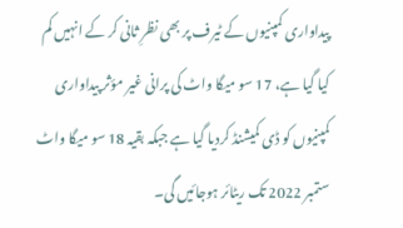پیداواری کمپنیوں کے ٹیرف پر بھی نظرِ ثانی کر کے انہیں کم کیا گیا ہے، 17 سو میگا واٹ کی پرانی غیر مؤثر پیداواری کمپنیوں کو ڈی کمیشنڈ کردیا گیا ہے جبکہ بقیہ 18 سو میگا واٹ ستمبر 2022 تک ریٹائر ہوجائیں گی۔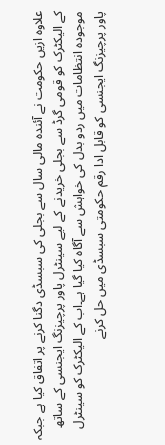علاوہ ازیں حکومت نے آئندہ مالی سال سے بجلی کی سبسڈی دگنا کرنے پر اتفاق کیا ہے جبکہ کے الیکٹرک کو قومی گرڈ سے بجلی خریدنے کے لیے سینٹرل پاور پرچیزنگ ایجنسی کے ساتھ موجودہ انتظامات میں ردو بدل کی خواہش سے آگاہ کیا گیا ہے۔اب کے الیکٹرک کو سینٹرل پاور پرچیزنگ ایجنسی کو قابل ادا رقم حکومتی سبسڈی میں حل کرنے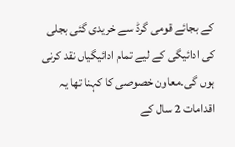کے بجائے قومی گرڈ سے خریدی گئی بجلی کی ادائیگی کے لیے تمام ادائیگیاں نقد کرنی ہوں گی۔معاون خصوصی کا کہنا تھا یہ اقدامات 2 سال کے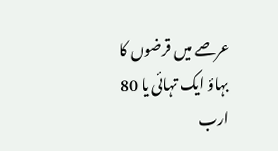عرصے میں قرضوں کا بہاؤ ایک تہائی یا 80 ارب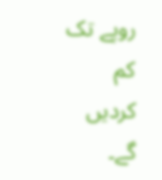روپے تک کم کردیں گے۔